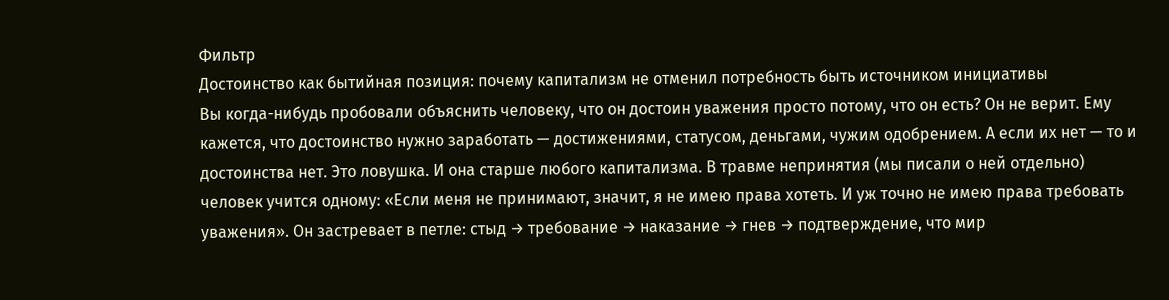Фильтр
Достоинство как бытийная позиция: почему капитализм не отменил потребность быть источником инициативы
Вы когда-нибудь пробовали объяснить человеку, что он достоин уважения просто потому, что он есть? Он не верит. Ему кажется, что достоинство нужно заработать — достижениями, статусом, деньгами, чужим одобрением. А если их нет — то и достоинства нет. Это ловушка. И она старше любого капитализма. В травме непринятия (мы писали о ней отдельно) человек учится одному: «Если меня не принимают, значит, я не имею права хотеть. И уж точно не имею права требовать уважения». Он застревает в петле: стыд → требование → наказание → гнев → подтверждение, что мир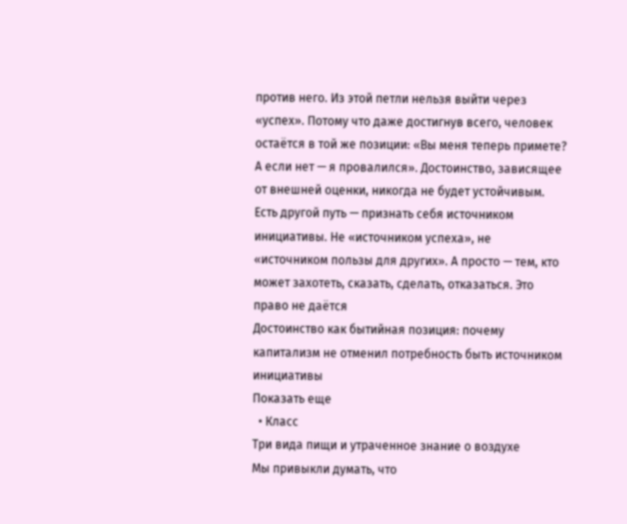против него. Из этой петли нельзя выйти через «успех». Потому что даже достигнув всего, человек остаётся в той же позиции: «Вы меня теперь примете? А если нет — я провалился». Достоинство, зависящее от внешней оценки, никогда не будет устойчивым. Есть другой путь — признать себя источником инициативы. Не «источником успеха», не «источником пользы для других». А просто — тем, кто может захотеть, сказать, сделать, отказаться. Это право не даётся
Достоинство как бытийная позиция: почему капитализм не отменил потребность быть источником инициативы
Показать еще
  • Класс
Три вида пищи и утраченное знание о воздухе
Мы привыкли думать, что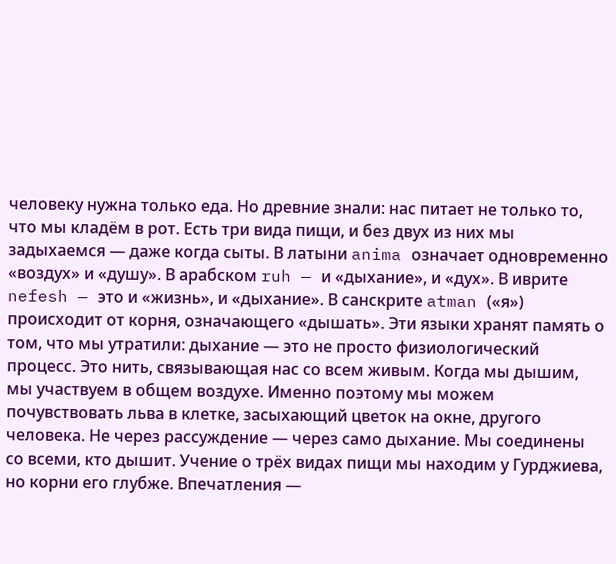человеку нужна только еда. Но древние знали: нас питает не только то, что мы кладём в рот. Есть три вида пищи, и без двух из них мы задыхаемся — даже когда сыты. В латыни anima означает одновременно «воздух» и «душу». В арабском ruh — и «дыхание», и «дух». В иврите nefesh — это и «жизнь», и «дыхание». В санскрите atman («я») происходит от корня, означающего «дышать». Эти языки хранят память о том, что мы утратили: дыхание — это не просто физиологический процесс. Это нить, связывающая нас со всем живым. Когда мы дышим, мы участвуем в общем воздухе. Именно поэтому мы можем почувствовать льва в клетке, засыхающий цветок на окне, другого человека. Не через рассуждение — через само дыхание. Мы соединены со всеми, кто дышит. Учение о трёх видах пищи мы находим у Гурджиева, но корни его глубже. Впечатления —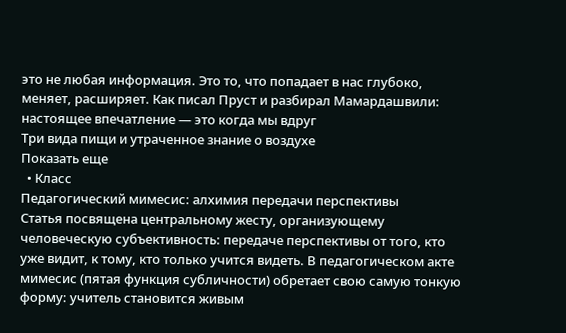это не любая информация. Это то, что попадает в нас глубоко, меняет, расширяет. Как писал Пруст и разбирал Мамардашвили: настоящее впечатление — это когда мы вдруг
Три вида пищи и утраченное знание о воздухе
Показать еще
  • Класс
Педагогический мимесис: алхимия передачи перспективы
Статья посвящена центральному жесту, организующему человеческую субъективность: передаче перспективы от того, кто уже видит, к тому, кто только учится видеть. В педагогическом акте мимесис (пятая функция субличности) обретает свою самую тонкую форму: учитель становится живым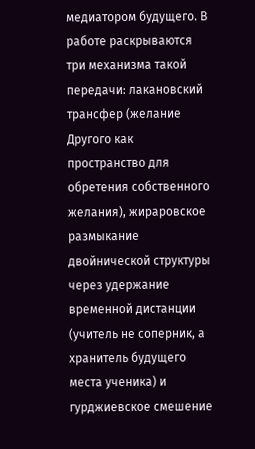медиатором будущего. В работе раскрываются три механизма такой передачи: лакановский трансфер (желание Другого как пространство для обретения собственного желания), жираровское размыкание двойнической структуры через удержание временной дистанции (учитель не соперник, а хранитель будущего места ученика) и гурджиевское смешение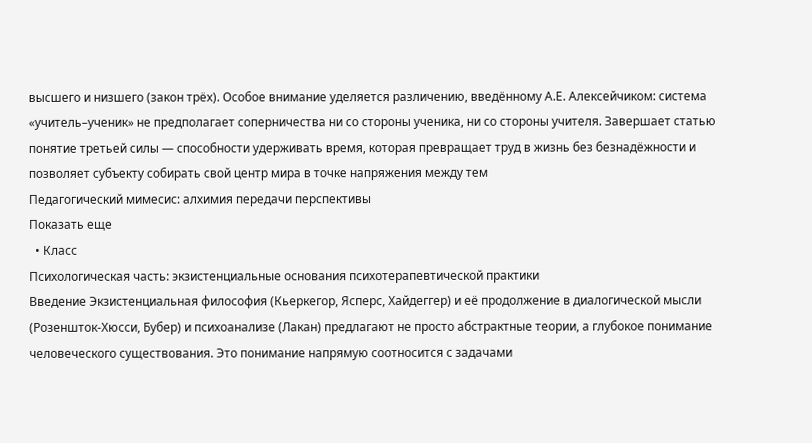высшего и низшего (закон трёх). Особое внимание уделяется различению, введённому А.Е. Алексейчиком: система «учитель–ученик» не предполагает соперничества ни со стороны ученика, ни со стороны учителя. Завершает статью понятие третьей силы — способности удерживать время, которая превращает труд в жизнь без безнадёжности и позволяет субъекту собирать свой центр мира в точке напряжения между тем
Педагогический мимесис: алхимия передачи перспективы
Показать еще
  • Класс
Психологическая часть: экзистенциальные основания психотерапевтической практики
Введение Экзистенциальная философия (Кьеркегор, Ясперс, Хайдеггер) и её продолжение в диалогической мысли (Розеншток-Хюсси, Бубер) и психоанализе (Лакан) предлагают не просто абстрактные теории, а глубокое понимание человеческого существования. Это понимание напрямую соотносится с задачами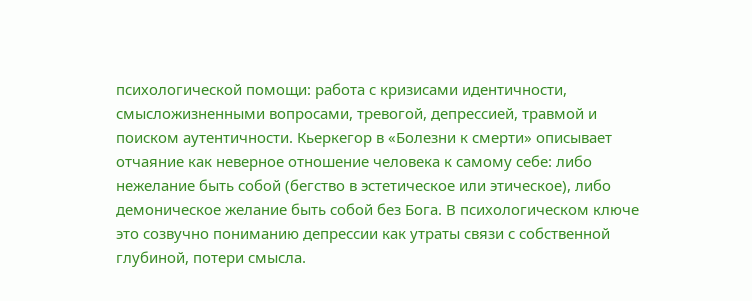психологической помощи: работа с кризисами идентичности, смысложизненными вопросами, тревогой, депрессией, травмой и поиском аутентичности. Кьеркегор в «Болезни к смерти» описывает отчаяние как неверное отношение человека к самому себе: либо нежелание быть собой (бегство в эстетическое или этическое), либо демоническое желание быть собой без Бога. В психологическом ключе это созвучно пониманию депрессии как утраты связи с собственной глубиной, потери смысла.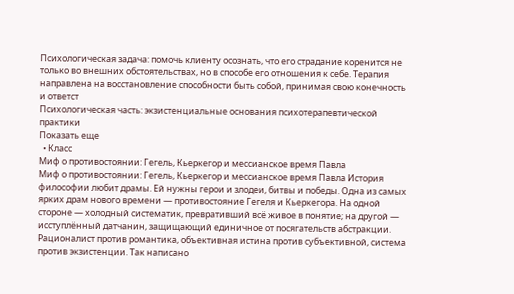Психологическая задача: помочь клиенту осознать, что его страдание коренится не только во внешних обстоятельствах, но в способе его отношения к себе. Терапия направлена на восстановление способности быть собой, принимая свою конечность и ответст
Психологическая часть: экзистенциальные основания психотерапевтической практики
Показать еще
  • Класс
Миф о противостоянии: Гегель, Кьеркегор и мессианское время Павла
Миф о противостоянии: Гегель, Кьеркегор и мессианское время Павла История философии любит драмы. Ей нужны герои и злодеи, битвы и победы. Одна из самых ярких драм нового времени — противостояние Гегеля и Кьеркегора. На одной стороне — холодный систематик, превративший всё живое в понятие; на другой — исступлённый датчанин, защищающий единичное от посягательств абстракции. Рационалист против романтика, объективная истина против субъективной, система против экзистенции. Так написано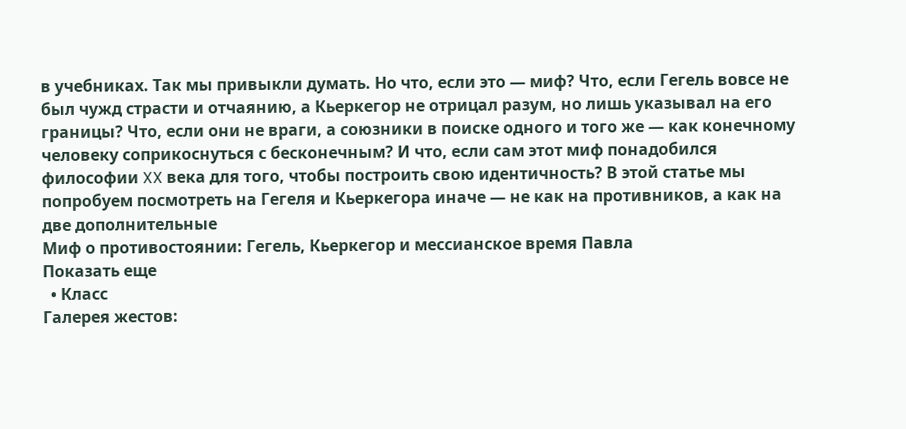в учебниках. Так мы привыкли думать. Но что, если это — миф? Что, если Гегель вовсе не был чужд страсти и отчаянию, а Кьеркегор не отрицал разум, но лишь указывал на его границы? Что, если они не враги, а союзники в поиске одного и того же — как конечному человеку соприкоснуться с бесконечным? И что, если сам этот миф понадобился философии XX века для того, чтобы построить свою идентичность? В этой статье мы попробуем посмотреть на Гегеля и Кьеркегора иначе — не как на противников, а как на две дополнительные
Миф о противостоянии: Гегель, Кьеркегор и мессианское время Павла
Показать еще
  • Класс
Галерея жестов: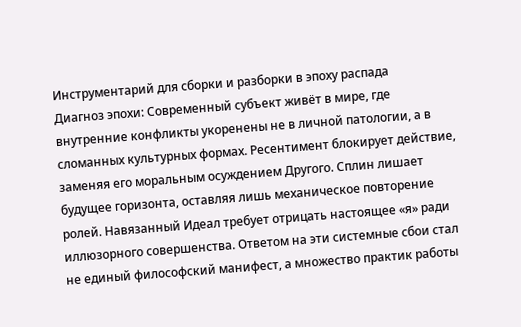Инструментарий для сборки и разборки в эпоху распада
Диагноз эпохи: Современный субъект живёт в мире, где внутренние конфликты укоренены не в личной патологии, а в сломанных культурных формах. Ресентимент блокирует действие, заменяя его моральным осуждением Другого. Сплин лишает будущее горизонта, оставляя лишь механическое повторение ролей. Навязанный Идеал требует отрицать настоящее «я» ради иллюзорного совершенства. Ответом на эти системные сбои стал не единый философский манифест, а множество практик работы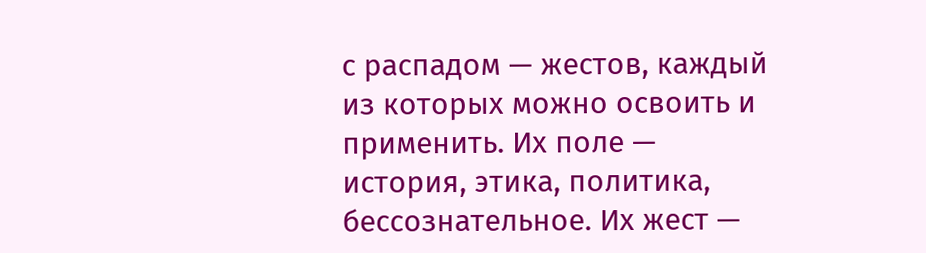с распадом — жестов, каждый из которых можно освоить и применить. Их поле — история, этика, политика, бессознательное. Их жест —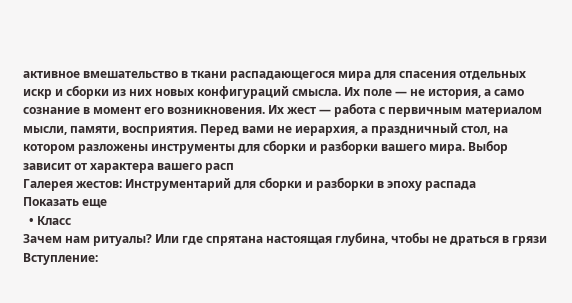активное вмешательство в ткани распадающегося мира для спасения отдельных искр и сборки из них новых конфигураций смысла. Их поле — не история, а само сознание в момент его возникновения. Их жест — работа с первичным материалом мысли, памяти, восприятия. Перед вами не иерархия, а праздничный стол, на котором разложены инструменты для сборки и разборки вашего мира. Выбор зависит от характера вашего расп
Галерея жестов: Инструментарий для сборки и разборки в эпоху распада
Показать еще
  • Класс
Зачем нам ритуалы? Или где спрятана настоящая глубина, чтобы не драться в грязи
Вступление: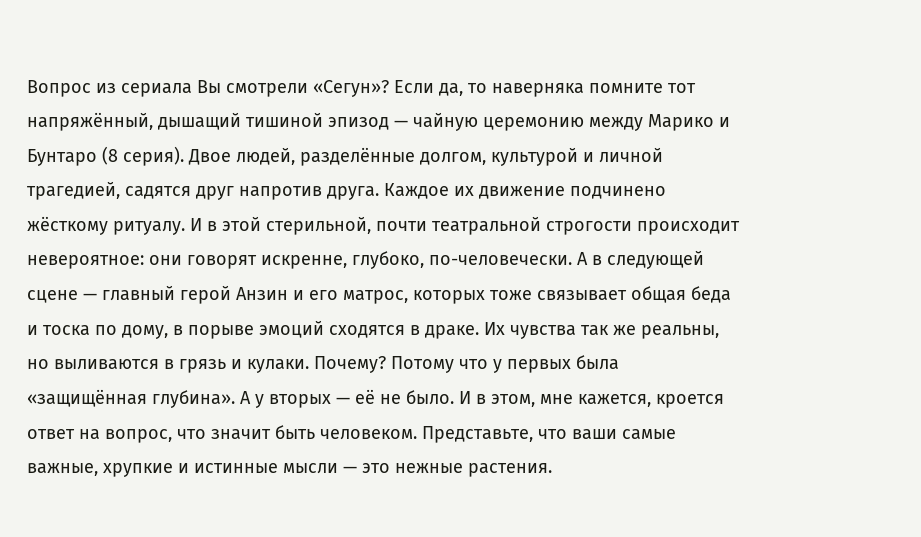Вопрос из сериала Вы смотрели «Сегун»? Если да, то наверняка помните тот напряжённый, дышащий тишиной эпизод — чайную церемонию между Марико и Бунтаро (8 серия). Двое людей, разделённые долгом, культурой и личной трагедией, садятся друг напротив друга. Каждое их движение подчинено жёсткому ритуалу. И в этой стерильной, почти театральной строгости происходит невероятное: они говорят искренне, глубоко, по-человечески. А в следующей сцене — главный герой Анзин и его матрос, которых тоже связывает общая беда и тоска по дому, в порыве эмоций сходятся в драке. Их чувства так же реальны, но выливаются в грязь и кулаки. Почему? Потому что у первых была «защищённая глубина». А у вторых — её не было. И в этом, мне кажется, кроется ответ на вопрос, что значит быть человеком. Представьте, что ваши самые важные, хрупкие и истинные мысли — это нежные растения.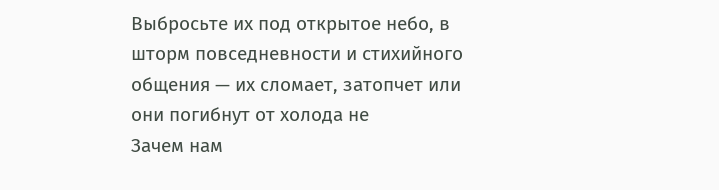Выбросьте их под открытое небо, в шторм повседневности и стихийного общения — их сломает, затопчет или они погибнут от холода не
Зачем нам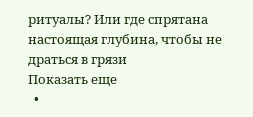ритуалы? Или где спрятана настоящая глубина, чтобы не драться в грязи
Показать еще
  •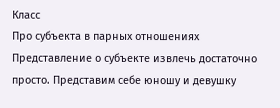Класс
Про субъекта в парных отношениях
Представление о субъекте извлечь достаточно просто. Представим себе юношу и девушку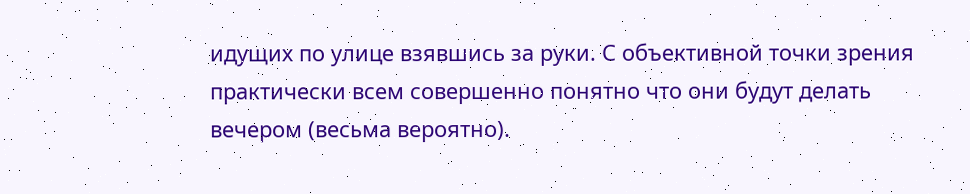идущих по улице взявшись за руки. С объективной точки зрения практически всем совершенно понятно что они будут делать вечером (весьма вероятно).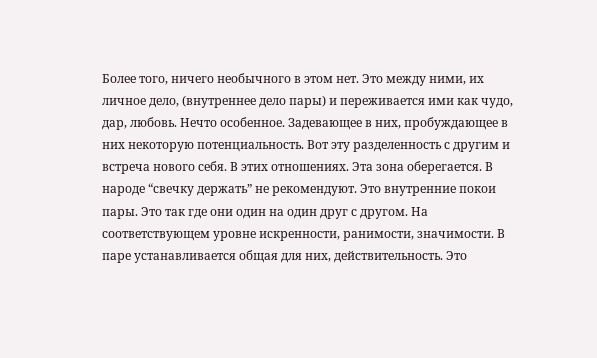Более того, ничего необычного в этом нет. Это между ними, их личное дело, (внутреннее дело пары) и переживается ими как чудо, дар, любовь. Нечто особенное. Задевающее в них, пробуждающее в них некоторую потенциальность. Вот эту разделенность с другим и встреча нового себя. В этих отношениях. Эта зона оберегается. В народе “свечку держать” не рекомендуют. Это внутренние покои пары. Это так где они один на один друг с другом. На соответствующем уровне искренности, ранимости, значимости. В паре устанавливается общая для них, действительность. Это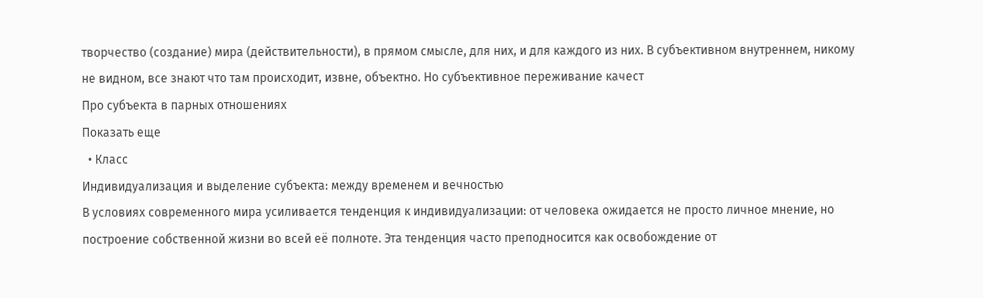творчество (создание) мира (действительности), в прямом смысле, для них, и для каждого из них. В субъективном внутреннем, никому не видном, все знают что там происходит, извне, объектно. Но субъективное переживание качест
Про субъекта в парных отношениях
Показать еще
  • Класс
Индивидуализация и выделение субъекта: между временем и вечностью
В условиях современного мира усиливается тенденция к индивидуализации: от человека ожидается не просто личное мнение, но построение собственной жизни во всей её полноте. Эта тенденция часто преподносится как освобождение от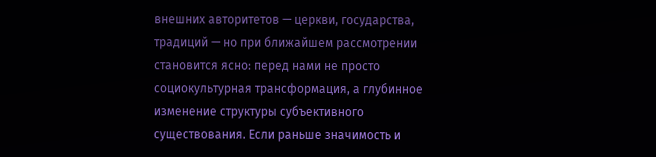внешних авторитетов — церкви, государства, традиций — но при ближайшем рассмотрении становится ясно: перед нами не просто социокультурная трансформация, а глубинное изменение структуры субъективного существования. Если раньше значимость и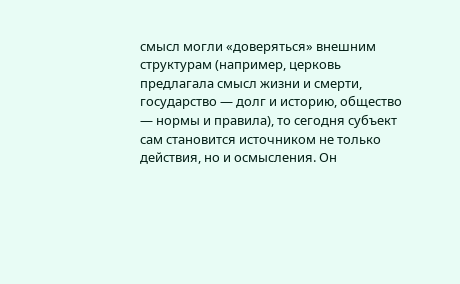смысл могли «доверяться» внешним структурам (например, церковь предлагала смысл жизни и смерти, государство — долг и историю, общество — нормы и правила), то сегодня субъект сам становится источником не только действия, но и осмысления. Он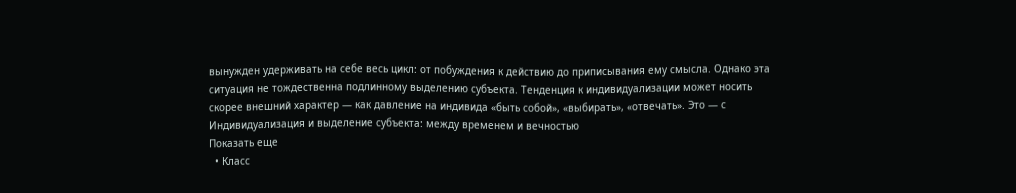вынужден удерживать на себе весь цикл: от побуждения к действию до приписывания ему смысла. Однако эта ситуация не тождественна подлинному выделению субъекта. Тенденция к индивидуализации может носить скорее внешний характер — как давление на индивида «быть собой», «выбирать», «отвечать». Это — с
Индивидуализация и выделение субъекта: между временем и вечностью
Показать еще
  • Класс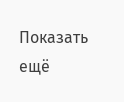Показать ещё